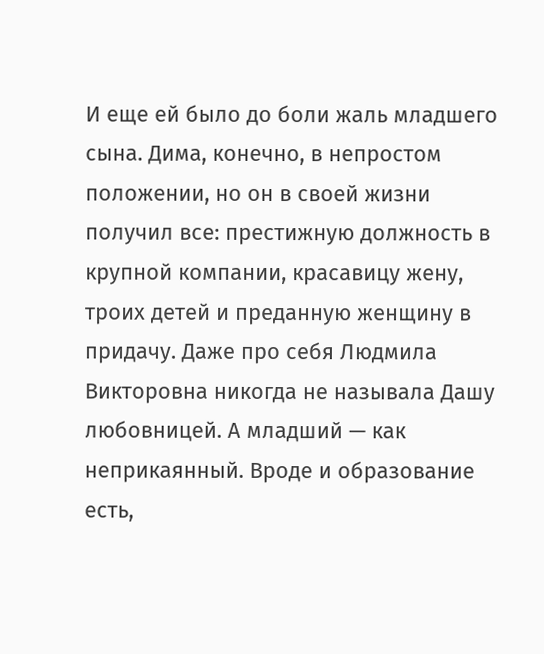И еще ей было до боли жаль младшего сына. Дима, конечно, в непростом положении, но он в своей жизни получил все: престижную должность в крупной компании, красавицу жену, троих детей и преданную женщину в придачу. Даже про себя Людмила Викторовна никогда не называла Дашу любовницей. А младший — как неприкаянный. Вроде и образование есть,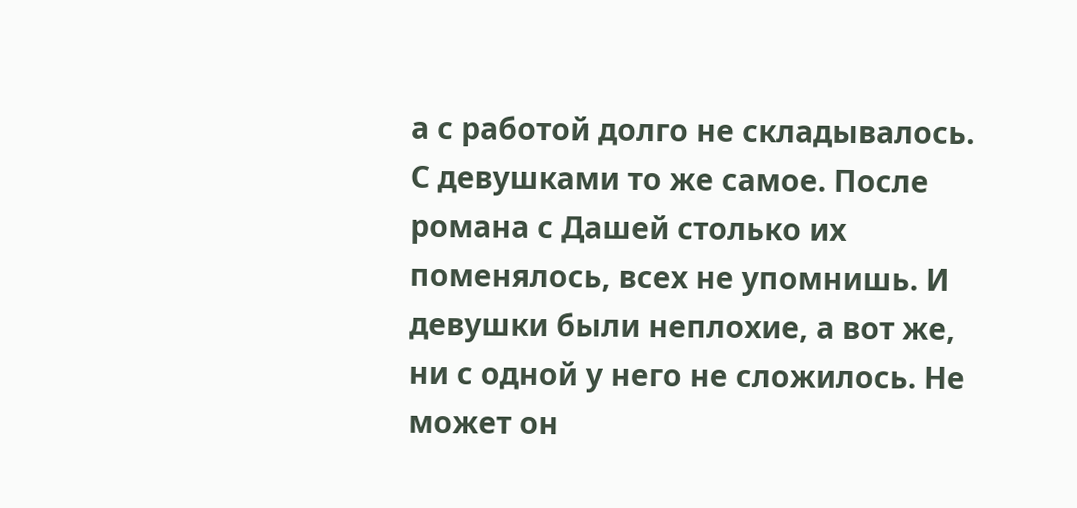а с работой долго не складывалось. С девушками то же самое. После романа с Дашей столько их поменялось, всех не упомнишь. И девушки были неплохие, а вот же, ни с одной у него не сложилось. Не может он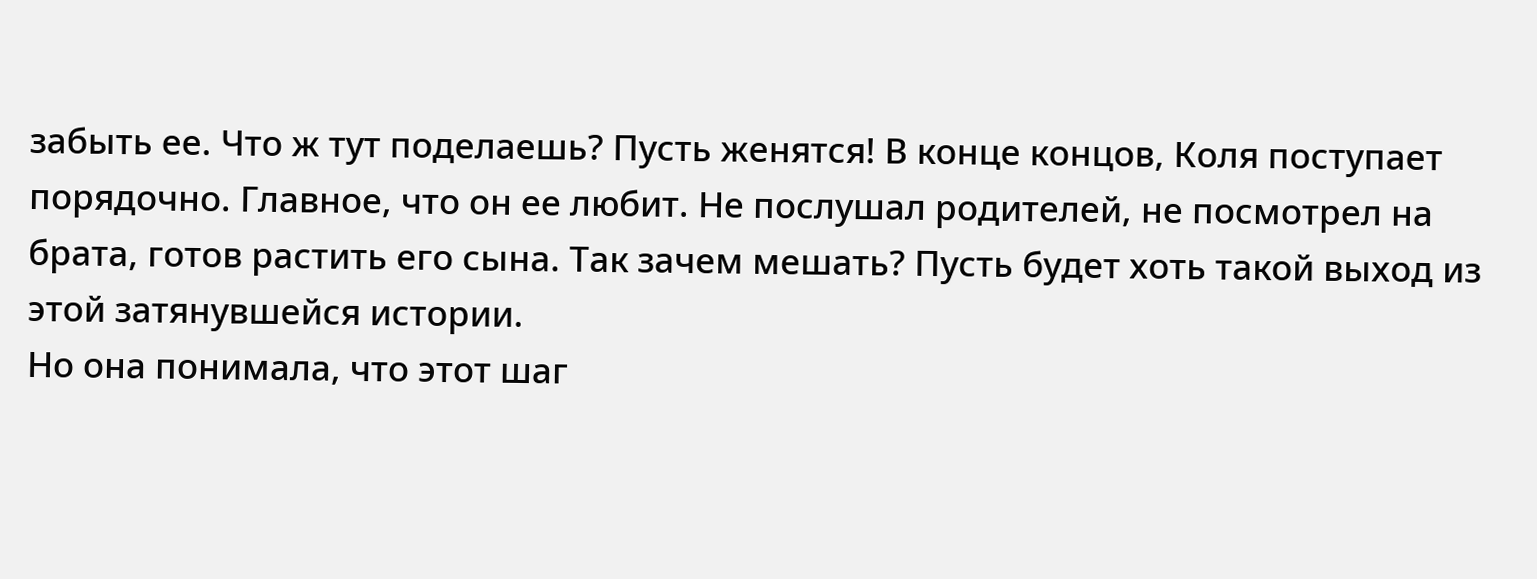забыть ее. Что ж тут поделаешь? Пусть женятся! В конце концов, Коля поступает порядочно. Главное, что он ее любит. Не послушал родителей, не посмотрел на брата, готов растить его сына. Так зачем мешать? Пусть будет хоть такой выход из этой затянувшейся истории.
Но она понимала, что этот шаг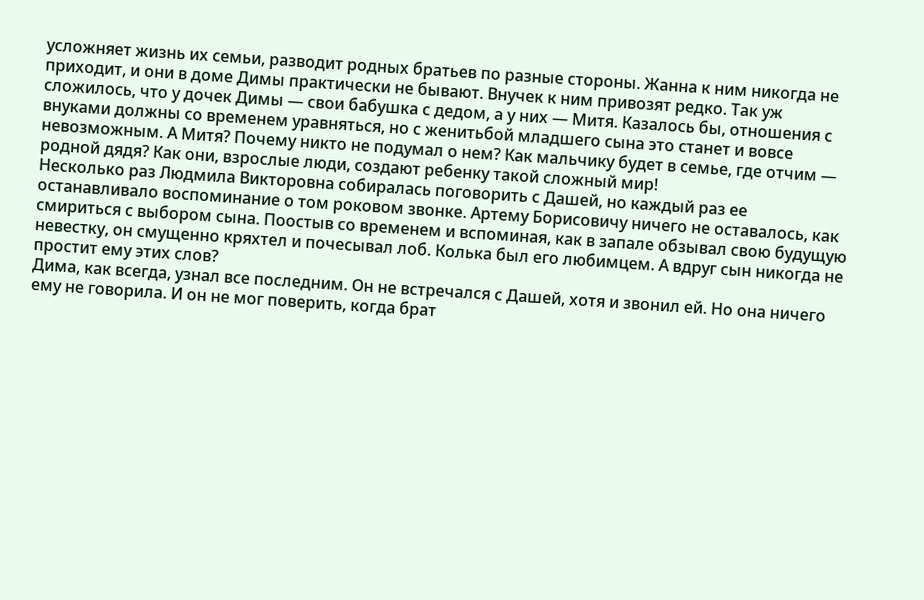усложняет жизнь их семьи, разводит родных братьев по разные стороны. Жанна к ним никогда не приходит, и они в доме Димы практически не бывают. Внучек к ним привозят редко. Так уж сложилось, что у дочек Димы — свои бабушка с дедом, а у них — Митя. Казалось бы, отношения с внуками должны со временем уравняться, но с женитьбой младшего сына это станет и вовсе невозможным. А Митя? Почему никто не подумал о нем? Как мальчику будет в семье, где отчим — родной дядя? Как они, взрослые люди, создают ребенку такой сложный мир!
Несколько раз Людмила Викторовна собиралась поговорить с Дашей, но каждый раз ее останавливало воспоминание о том роковом звонке. Артему Борисовичу ничего не оставалось, как смириться с выбором сына. Поостыв со временем и вспоминая, как в запале обзывал свою будущую невестку, он смущенно кряхтел и почесывал лоб. Колька был его любимцем. А вдруг сын никогда не простит ему этих слов?
Дима, как всегда, узнал все последним. Он не встречался с Дашей, хотя и звонил ей. Но она ничего ему не говорила. И он не мог поверить, когда брат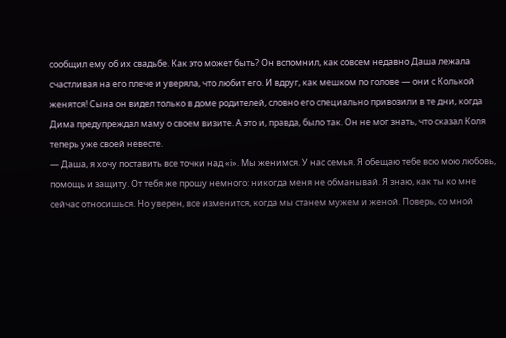сообщил ему об их свадьбе. Как это может быть? Он вспомнил, как совсем недавно Даша лежала счастливая на его плече и уверяла, что любит его. И вдруг, как мешком по голове — они с Колькой женятся! Сына он видел только в доме родителей, словно его специально привозили в те дни, когда Дима предупреждал маму о своем визите. А это и, правда, было так. Он не мог знать, что сказал Коля теперь уже своей невесте.
— Даша, я хочу поставить все точки над «і». Мы женимся. У нас семья. Я обещаю тебе всю мою любовь, помощь и защиту. От тебя же прошу немного: никогда меня не обманывай. Я знаю, как ты ко мне сейчас относишься. Но уверен, все изменится, когда мы станем мужем и женой. Поверь, со мной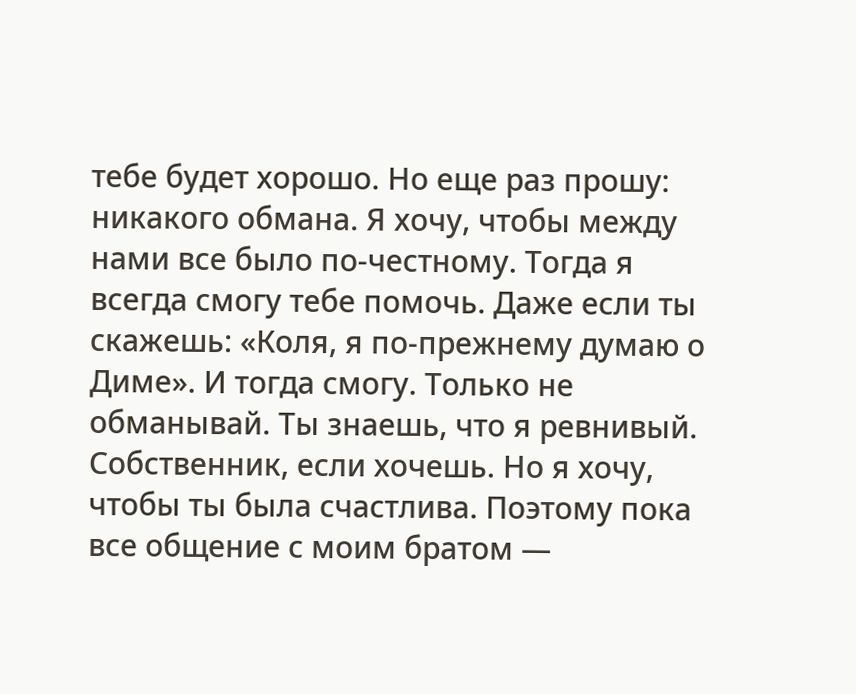тебе будет хорошо. Но еще раз прошу: никакого обмана. Я хочу, чтобы между нами все было по-честному. Тогда я всегда смогу тебе помочь. Даже если ты скажешь: «Коля, я по-прежнему думаю о Диме». И тогда смогу. Только не обманывай. Ты знаешь, что я ревнивый. Собственник, если хочешь. Но я хочу, чтобы ты была счастлива. Поэтому пока все общение с моим братом —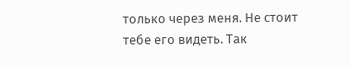только через меня. Не стоит тебе его видеть. Так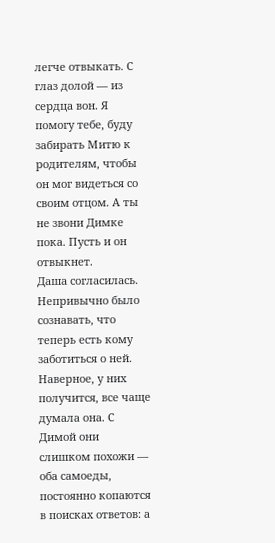легче отвыкать. С глаз долой — из сердца вон. Я помогу тебе, буду забирать Митю к родителям, чтобы он мог видеться со своим отцом. А ты не звони Димке пока. Пусть и он отвыкнет.
Даша согласилась. Непривычно было сознавать, что теперь есть кому заботиться о ней. Наверное, у них получится, все чаще думала она. С Димой они слишком похожи — оба самоеды, постоянно копаются в поисках ответов: а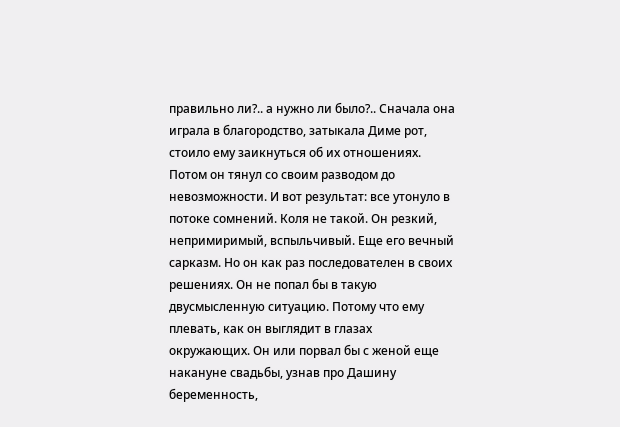правильно ли?.. а нужно ли было?.. Сначала она играла в благородство, затыкала Диме рот, стоило ему заикнуться об их отношениях. Потом он тянул со своим разводом до невозможности. И вот результат: все утонуло в потоке сомнений. Коля не такой. Он резкий, непримиримый, вспыльчивый. Еще его вечный сарказм. Но он как раз последователен в своих решениях. Он не попал бы в такую двусмысленную ситуацию. Потому что ему плевать, как он выглядит в глазах окружающих. Он или порвал бы с женой еще накануне свадьбы, узнав про Дашину беременность,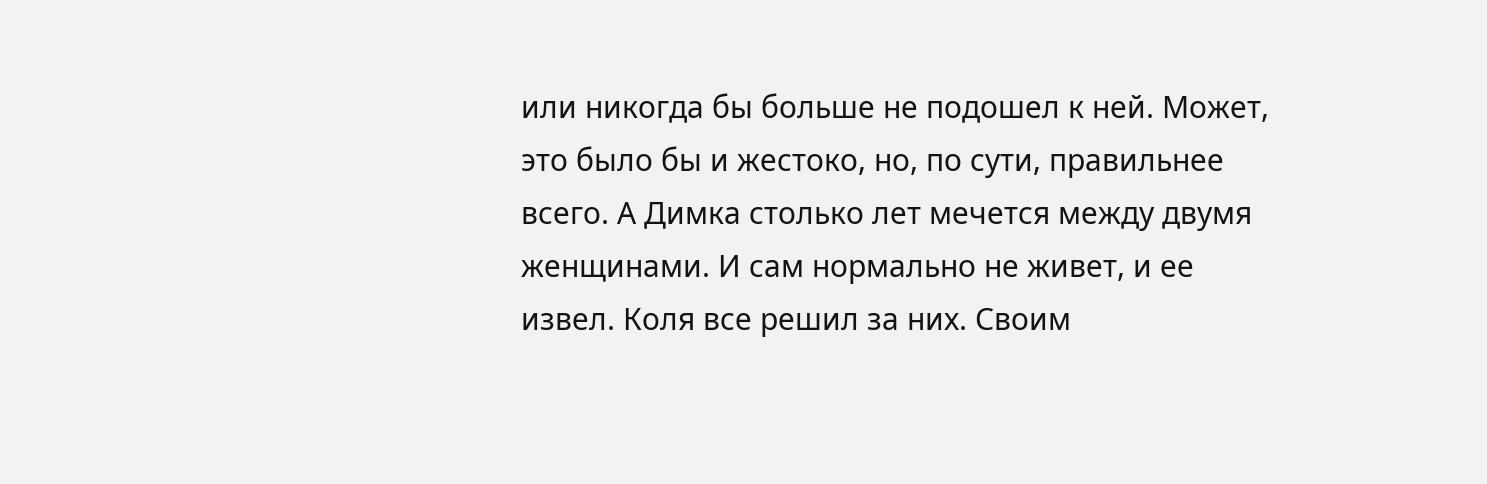или никогда бы больше не подошел к ней. Может, это было бы и жестоко, но, по сути, правильнее всего. А Димка столько лет мечется между двумя женщинами. И сам нормально не живет, и ее извел. Коля все решил за них. Своим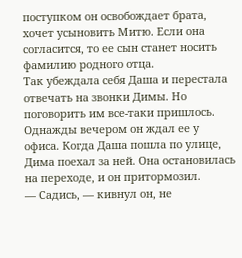поступком он освобождает брата, хочет усыновить Митю. Если она согласится, то ее сын станет носить фамилию родного отца.
Так убеждала себя Даша и перестала отвечать на звонки Димы. Но поговорить им все-таки пришлось. Однажды вечером он ждал ее у офиса. Когда Даша пошла по улице, Дима поехал за ней. Она остановилась на переходе, и он притормозил.
— Садись, — кивнул он, не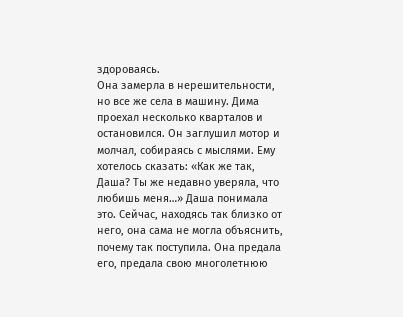здороваясь.
Она замерла в нерешительности, но все же села в машину. Дима проехал несколько кварталов и остановился. Он заглушил мотор и молчал, собираясь с мыслями. Ему хотелось сказать: «Как же так, Даша? Ты же недавно уверяла, что любишь меня…» Даша понимала это. Сейчас, находясь так близко от него, она сама не могла объяснить, почему так поступила. Она предала его, предала свою многолетнюю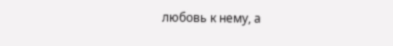любовь к нему, а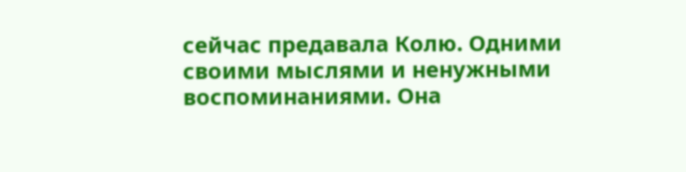сейчас предавала Колю. Одними своими мыслями и ненужными воспоминаниями. Она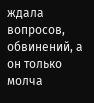ждала вопросов, обвинений, а он только молча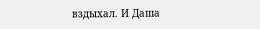вздыхал. И Даша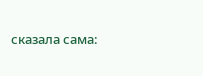сказала сама: